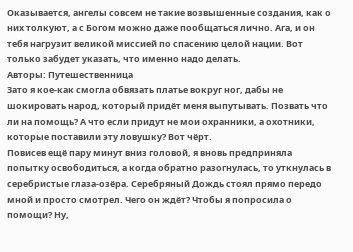Оказывается, ангелы совсем не такие возвышенные создания, как о них толкуют, а с Богом можно даже пообщаться лично. Ага, и он тебя нагрузит великой миссией по спасению целой нации. Вот только забудет указать, что именно надо делать.
Авторы: Путешественница
Зато я кое-как смогла обвязать платье вокруг ног, дабы не шокировать народ, который придёт меня выпутывать. Позвать что ли на помощь? А что если придут не мои охранники, а охотники, которые поставили эту ловушку? Вот чёрт.
Повисев ещё пару минут вниз головой, я вновь предприняла попытку освободиться, а когда обратно разогнулась, то уткнулась в серебристые глаза-озёра. Серебряный Дождь стоял прямо передо мной и просто смотрел. Чего он ждёт? Чтобы я попросила о помощи? Ну,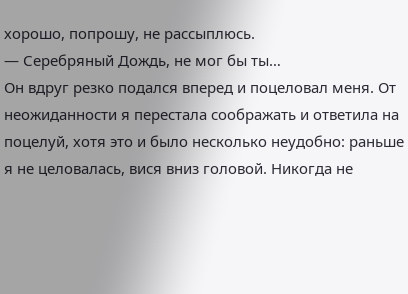хорошо, попрошу, не рассыплюсь.
— Серебряный Дождь, не мог бы ты…
Он вдруг резко подался вперед и поцеловал меня. От неожиданности я перестала соображать и ответила на поцелуй, хотя это и было несколько неудобно: раньше я не целовалась, вися вниз головой. Никогда не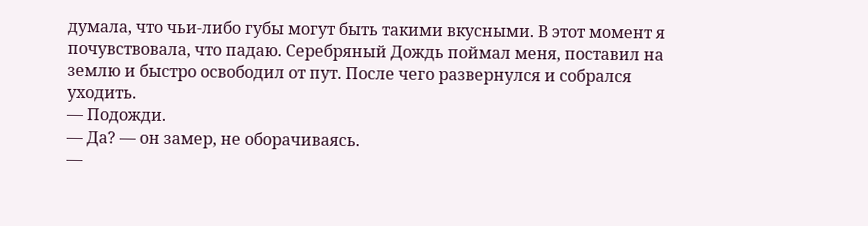думала, что чьи-либо губы могут быть такими вкусными. В этот момент я почувствовала, что падаю. Серебряный Дождь поймал меня, поставил на землю и быстро освободил от пут. После чего развернулся и собрался уходить.
— Подожди.
— Да? — он замер, не оборачиваясь.
—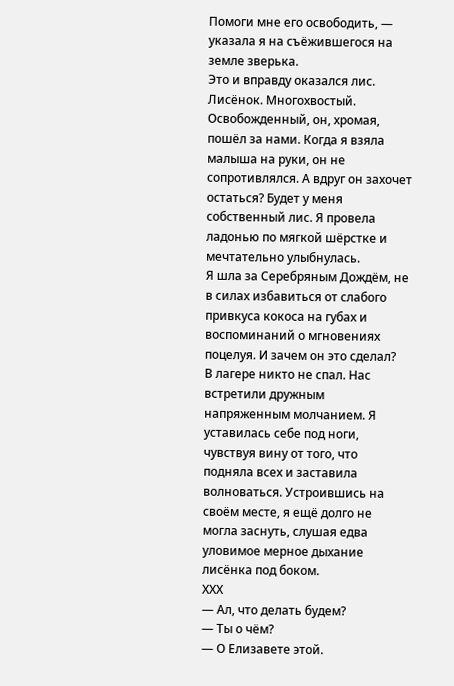Помоги мне его освободить, — указала я на съёжившегося на земле зверька.
Это и вправду оказался лис. Лисёнок. Многохвостый. Освобожденный, он, хромая, пошёл за нами. Когда я взяла малыша на руки, он не сопротивлялся. А вдруг он захочет остаться? Будет у меня собственный лис. Я провела ладонью по мягкой шёрстке и мечтательно улыбнулась.
Я шла за Серебряным Дождём, не в силах избавиться от слабого привкуса кокоса на губах и воспоминаний о мгновениях поцелуя. И зачем он это сделал?
В лагере никто не спал. Нас встретили дружным напряженным молчанием. Я уставилась себе под ноги, чувствуя вину от того, что подняла всех и заставила волноваться. Устроившись на своём месте, я ещё долго не могла заснуть, слушая едва уловимое мерное дыхание лисёнка под боком.
ХХХ
— Ал, что делать будем?
— Ты о чём?
— О Елизавете этой.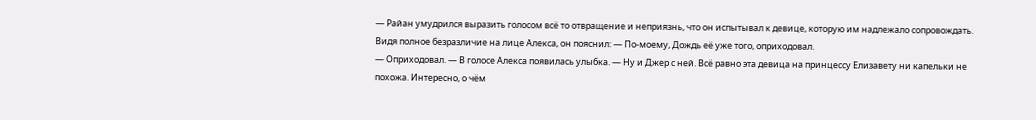— Райан умудрился выразить голосом всё то отвращение и неприязнь, что он испытывал к девице, которую им надлежало сопровождать. Видя полное безразличие на лице Алекса, он пояснил: — По-моему, Дождь её уже того, оприходовал.
— Оприходовал. — В голосе Алекса появилась улыбка. — Ну и Джер с ней. Всё равно эта девица на принцессу Елизавету ни капельки не похожа. Интересно, о чём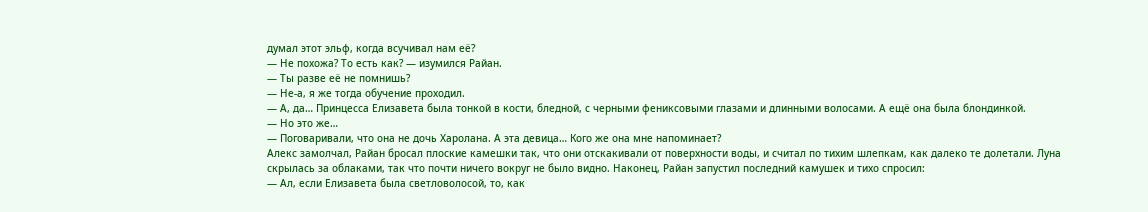думал этот эльф, когда всучивал нам её?
— Не похожа? То есть как? — изумился Райан.
— Ты разве её не помнишь?
— Не-а, я же тогда обучение проходил.
— А, да… Принцесса Елизавета была тонкой в кости, бледной, с черными фениксовыми глазами и длинными волосами. А ещё она была блондинкой.
— Но это же…
— Поговаривали, что она не дочь Харолана. А эта девица… Кого же она мне напоминает?
Алекс замолчал, Райан бросал плоские камешки так, что они отскакивали от поверхности воды, и считал по тихим шлепкам, как далеко те долетали. Луна скрылась за облаками, так что почти ничего вокруг не было видно. Наконец, Райан запустил последний камушек и тихо спросил:
— Ал, если Елизавета была светловолосой, то, как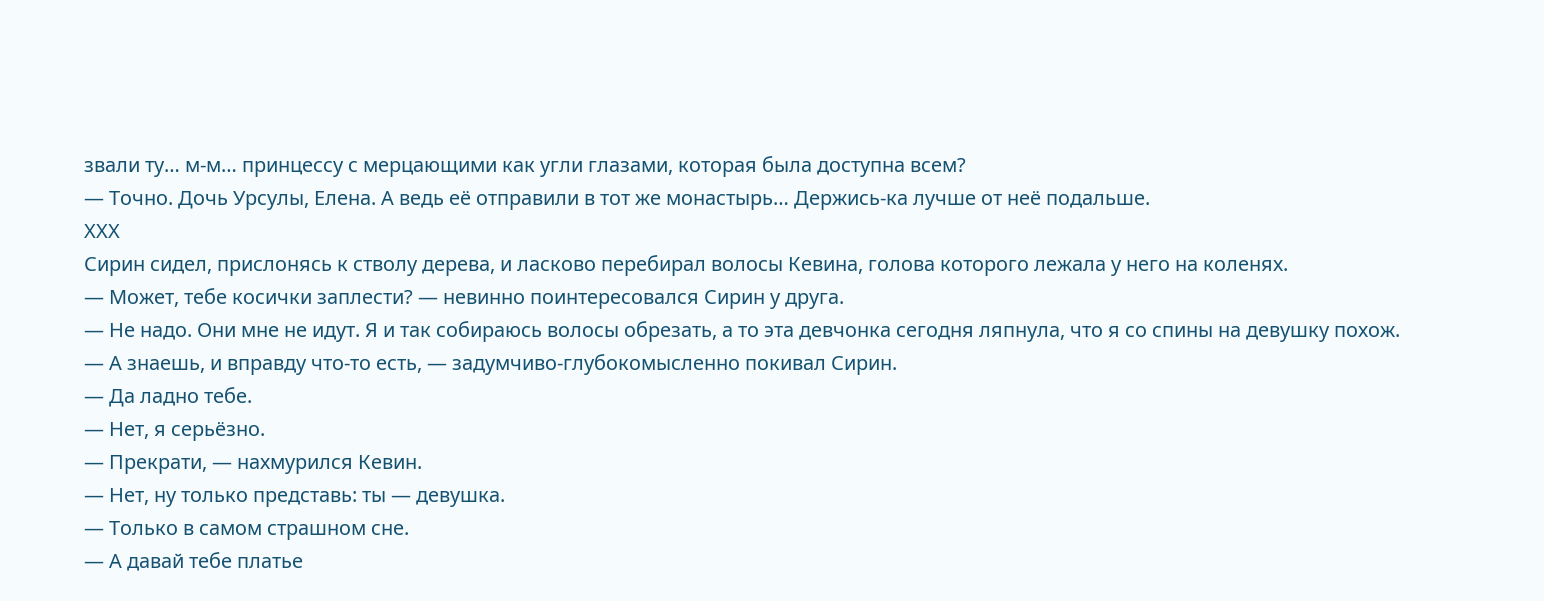звали ту… м-м… принцессу с мерцающими как угли глазами, которая была доступна всем?
— Точно. Дочь Урсулы, Елена. А ведь её отправили в тот же монастырь… Держись-ка лучше от неё подальше.
ХХХ
Сирин сидел, прислонясь к стволу дерева, и ласково перебирал волосы Кевина, голова которого лежала у него на коленях.
— Может, тебе косички заплести? — невинно поинтересовался Сирин у друга.
— Не надо. Они мне не идут. Я и так собираюсь волосы обрезать, а то эта девчонка сегодня ляпнула, что я со спины на девушку похож.
— А знаешь, и вправду что-то есть, — задумчиво-глубокомысленно покивал Сирин.
— Да ладно тебе.
— Нет, я серьёзно.
— Прекрати, — нахмурился Кевин.
— Нет, ну только представь: ты — девушка.
— Только в самом страшном сне.
— А давай тебе платье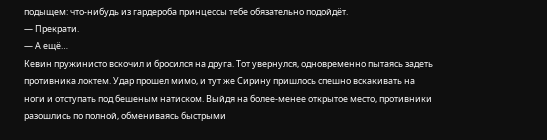подыщем: что-нибудь из гардероба принцессы тебе обязательно подойдёт.
— Прекрати.
— А ещё…
Кевин пружинисто вскочил и бросился на друга. Тот увернулся, одновременно пытаясь задеть противника локтем. Удар прошел мимо, и тут же Сирину пришлось спешно вскакивать на ноги и отступать под бешеным натиском. Выйдя на более-менее открытое место, противники разошлись по полной, обмениваясь быстрыми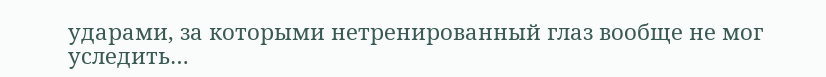ударами, за которыми нетренированный глаз вообще не мог уследить…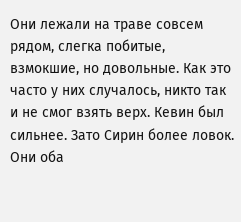Они лежали на траве совсем рядом, слегка побитые, взмокшие, но довольные. Как это часто у них случалось, никто так и не смог взять верх. Кевин был сильнее. Зато Сирин более ловок. Они оба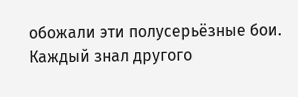обожали эти полусерьёзные бои. Каждый знал другого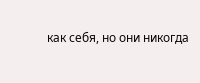как себя, но они никогда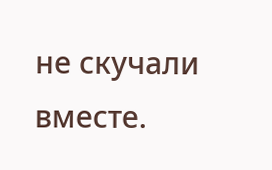не скучали вместе.